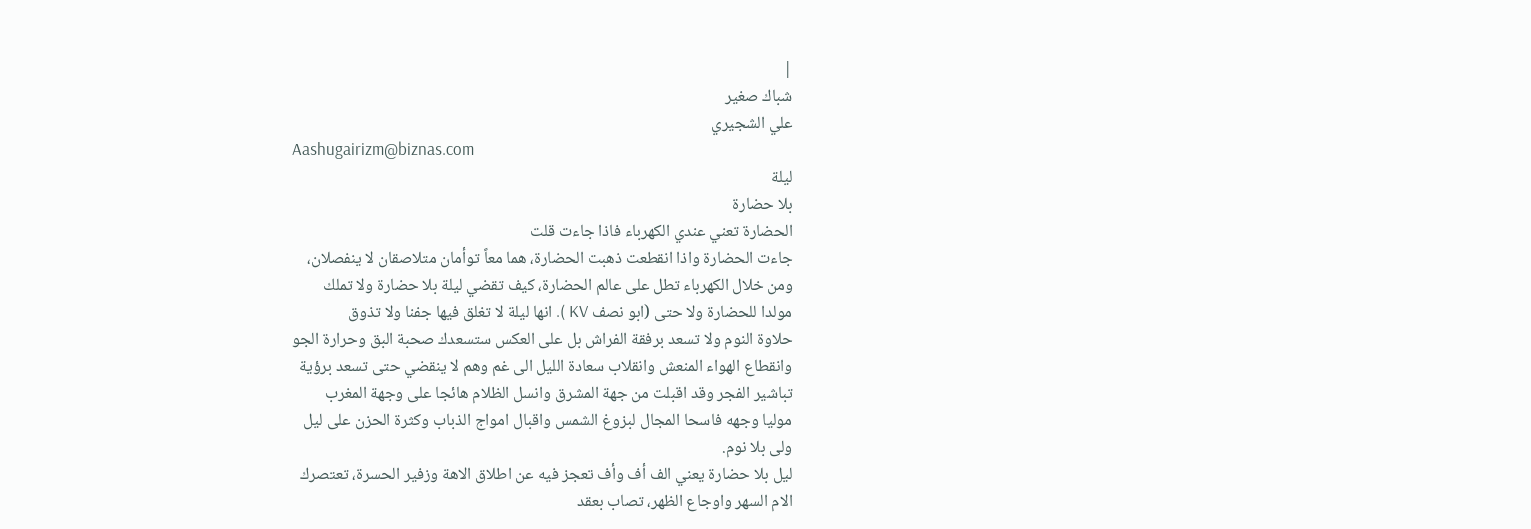|
شباك صغير
علي الشجيري
Aashugairizm@biznas.com
ليلة
بلا حضارة
الحضارة تعني عندي الكهرباء فاذا جاءت قلت
جاءت الحضارة واذا انقطعت ذهبت الحضارة، هما معاً توأمان متلاصقان لا ينفصلان،
ومن خلال الكهرباء تطل على عالم الحضارة، كيف تقضي ليلة بلا حضارة ولا تملك
مولدا للحضارة ولا حتى (ابو نصف KV ). انها ليلة لا تغلق فيها جفنا ولا تذوق
حلاوة النوم ولا تسعد برفقة الفراش بل على العكس ستسعدك صحبة البق وحرارة الجو
وانقطاع الهواء المنعش وانقلاب سعادة الليل الى غم وهم لا ينقضي حتى تسعد برؤية
تباشير الفجر وقد اقبلت من جهة المشرق وانسل الظلام هائجا على وجهة المغرب
موليا وجهه فاسحا المجال لبزوغ الشمس واقبال امواج الذباب وكثرة الحزن على ليل
ولى بلا نوم.
ليل بلا حضارة يعني الف أف وأف تعجز فيه عن اطلاق الاهة وزفير الحسرة، تعتصرك
الام السهر واوجاع الظهر، تصاب بعقد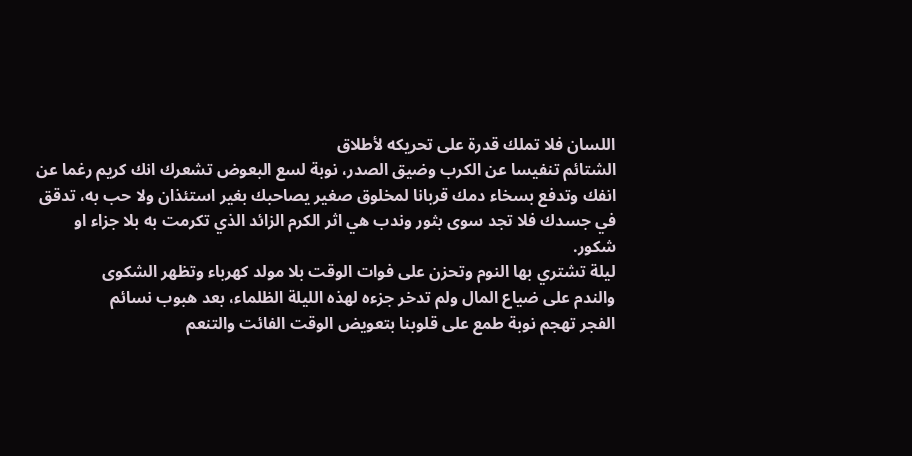اللسان فلا تملك قدرة على تحريكه لأطلاق
الشتائم تنفيسا عن الكرب وضيق الصدر، نوبة لسع البعوض تشعرك انك كريم رغما عن
انفك وتدفع بسخاء دمك قربانا لمخلوق صغير يصاحبك بغير استئذان ولا حب به، تدقق
في جسدك فلا تجد سوى بثور وندب هي اثر الكرم الزائد الذي تكرمت به بلا جزاء او
شكور.
ليلة تشتري بها النوم وتحزن على فوات الوقت بلا مولد كهرباء وتظهر الشكوى
والندم على ضياع المال ولم تدخر جزءه لهذه الليلة الظلماء، بعد هبوب نسائم
الفجر تهجم نوبة طمع على قلوبنا بتعويض الوقت الفائت والتنعم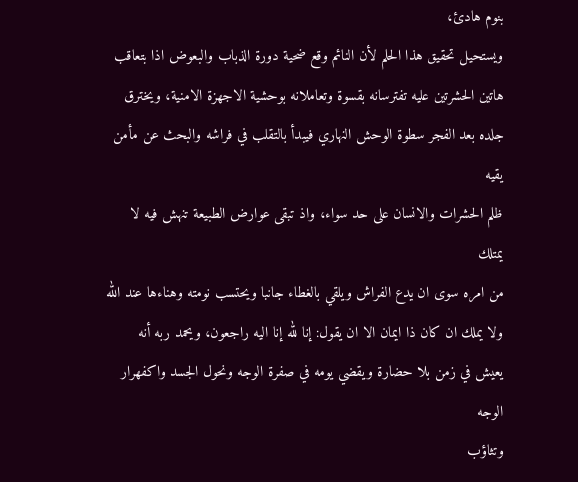بنوم هادئ،
ويستحيل تحقيق هذا الحلم لأن النائم وقع ضحية دورة الذباب والبعوض اذا بتعاقب
هاتين الحشرتين عليه تفترسانه بقسوة وتعاملانه بوحشية الاجهزة الامنية، ويخترق
جلده بعد الفجر سطوة الوحش النهاري فيبدأ بالتقلب في فراشه والبحث عن مأمن يقيه
ظلم الحشرات والانسان على حد سواء، واذ تبقى عوارض الطبيعة تنهش فيه لا يمتلك
من امره سوى ان يدع الفراش ويلقي بالغطاء جانبا ويحتسب نومته وهناءها عند الله
ولا يملك ان كان ذا ايمان الا ان يقول: إنا لله إنا اليه راجعون، ويحمد ربه أنه
يعيش في زمن بلا حضارة ويقضي يومه في صفرة الوجه ونحول الجسد واكفهرار الوجه
وتثاؤب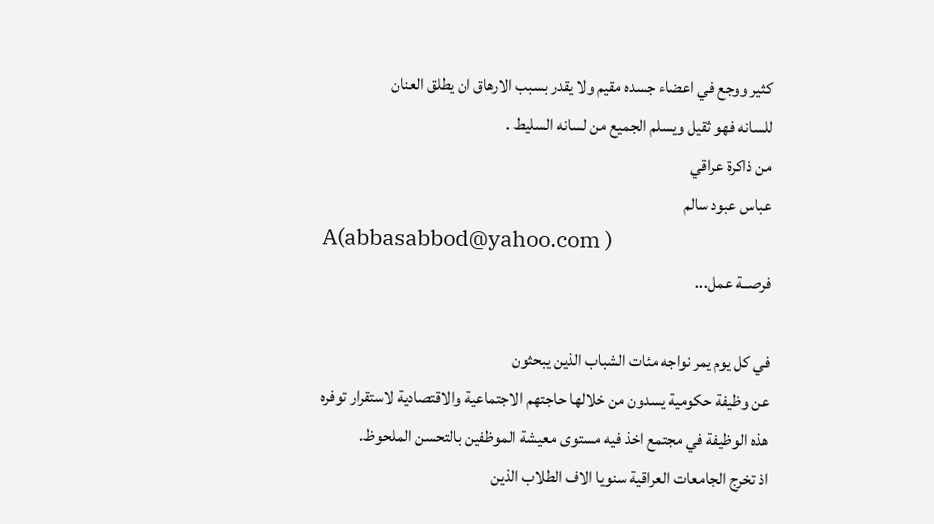كثير ووجع في اعضاء جسده مقيم ولا يقدر بسبب الارهاق ان يطلق العنان
للسانه فهو ثقيل ويسلم الجميع من لسانه السليط .
من ذاكرة عراقي
عباس عبود سالم
A(abbasabbod@yahoo.com )
فرصــة عمل...

في كل يوم يمر نواجه مئات الشباب الذين يبحثون
عن وظيفة حكومية يسدون من خلالها حاجتهم الاجتماعية والاقتصادية لاستقرار توفره
هذه الوظيفة في مجتمع اخذ فيه مستوى معيشة الموظفين بالتحسن الملحوظ.
اذ تخرج الجامعات العراقية سنويا الاف الطلاب الذين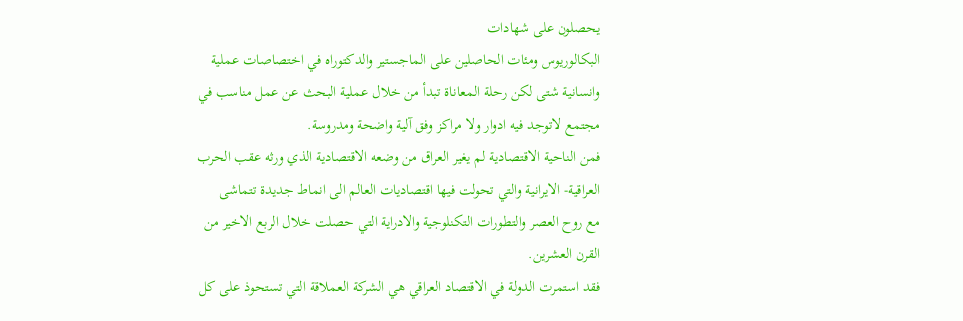يحصلون على شهادات
البكالوريوس ومئات الحاصلين على الماجستير والدكتوراه في اختصاصات عملية
وانسانية شتى لكن رحلة المعاناة تبدأ من خلال عملية البحث عن عمل مناسب في
مجتمع لاتوجد فيه ادوار ولا مراكز وفق آلية واضحة ومدروسة.
فمن الناحية الاقتصادية لم يغير العراق من وضعه الاقتصادية الذي ورثه عقب الحرب
العراقية- الايرانية والتي تحولت فيها اقتصاديات العالم الى انماط جديدة تتماشى
مع روح العصر والتطورات التكنلوجية والادراية التي حصلت خلال الربع الاخير من
القرن العشرين.
فقد استمرت الدولة في الاقتصاد العراقي هي الشركة العملاقة التي تستحوذ على كل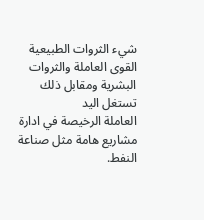شيء الثروات الطبيعية القوى العاملة والثروات البشرية ومقابل ذلك تستغل اليد
العاملة الرخيصة في ادارة مشاريع هامة مثل صناعة النفط.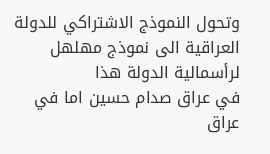وتحول النموذج الاشتراكي للدولة العراقية الى نموذج مهلهل لرأسمالية الدولة هذا
في عراق صدام حسين اما في عراق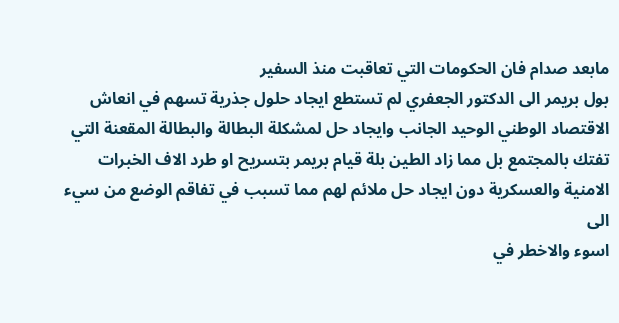مابعد صدام فان الحكومات التي تعاقبت منذ السفير
بول بريمر الى الدكتور الجعفري لم تستطع ايجاد حلول جذرية تسهم في انعاش
الاقتصاد الوطني الوحيد الجانب وايجاد حل لمشكلة البطالة والبطالة المقعنة التي
تفتك بالمجتمع بل مما زاد الطين بلة قيام بريمر بتسريح او طرد الاف الخبرات
الامنية والعسكرية دون ايجاد حل ملائم لهم مما تسبب في تفاقم الوضع من سيء الى
اسوء والاخطر في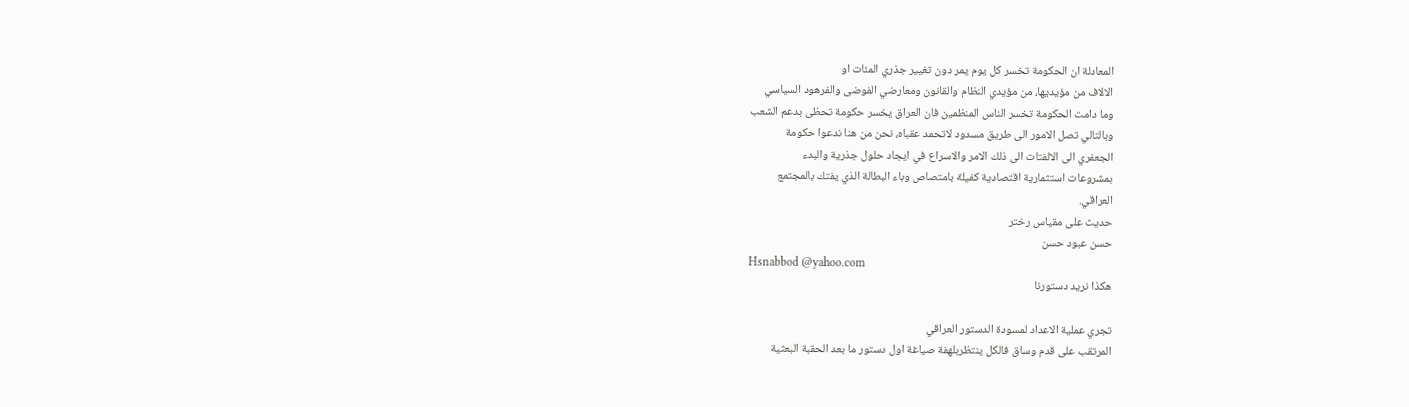المعادلة ان الحكومة تخسر كل يوم يمر دون تغيير جذري المئات او
الالاف من مؤيديها، من مؤيدي النظام والقانون ومعارضي الفوضى والفرهود السياسي
وما دامت الحكومة تخسر الناس المنظمين فان العراق يخسر حكومة تحظى بدعم الشعب
وبالتالي تصل الامور الى طريق مسدود لاتحمد عقباه، نحن من هنا ندعوا حكومة
الجعفري الى الالفتات الى ذلك الامر والاسراع في ايجاد حلول جذرية والبدء
بمشروعات استثمارية اقتصادية كفيلة بامتصاص وباء البطالة الذي يفتك بالمجتمع
العراقي.
حديث على مقياس رختر
حسن عبود حسن
Hsnabbod @yahoo.com
هكذا نريد دستورنا

تجري عملية الاعداد لمسودة الدستور العراقي
المرتقب على قدم وساق فالكل ينتظربلهفة صياغة اول دستور ما بعد الحقبة البعثية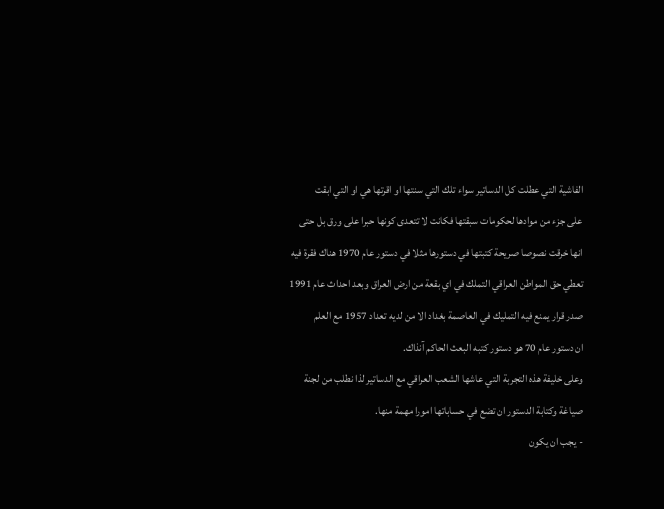الفاشية التي عطلت كل الدساتير سواء تلك التي سنتها او اقرتها هي او التي ابقت
على جزء من موادها لحكومات سبقتها فكانت لا تتعدى كونها حبرا على ورق بل حتى
انها خرقت نصوصا صريحة كتبتها في دستورها مثلا في دستور عام 1970 هناك فقرة فيه
تعطي حق المواطن العراقي التملك في اي بقعة من ارض العراق وبعد احداث عام 1991
صدر قرار يمنع فيه التمليك في العاصمة بغداد الا من لديه تعداد 1957 مع العلم
ان دستور عام 70 هو دستور كتبه البعث الحاكم آنذاك.
وعلى خليفة هذه التجربة التي عاشها الشعب العراقي مع الدساتير لذا نطلب من لجنة
صياغة وكتابة الدستور ان تضع في حساباتها امورا مهمة منها.
- يجب ان يكون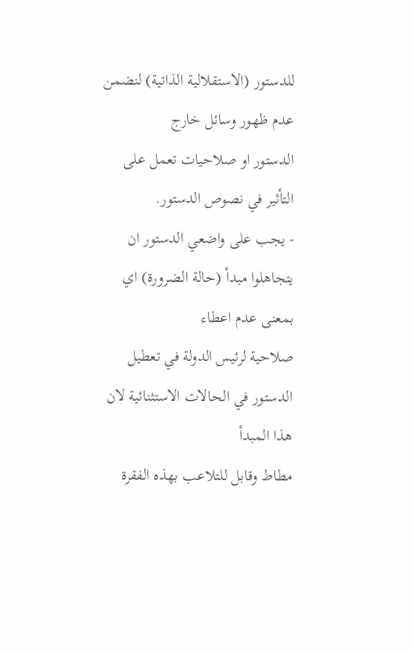للدستور (الاستقلالية الذاتية) لنضمن عدم ظهور وسائل خارج
الدستور او صلاحيات تعمل على التأثير في نصوص الدستور.
- يجب على واضعي الدستور ان يتجاهلوا مبدأ (حالة الضرورة) اي بمعنى عدم اعطاء
صلاحية لرئيس الدولة في تعطيل الدستور في الحالات الاستثنائية لان هذا المبدأ
مطاط وقابل للتلاعب بهذه الفقرة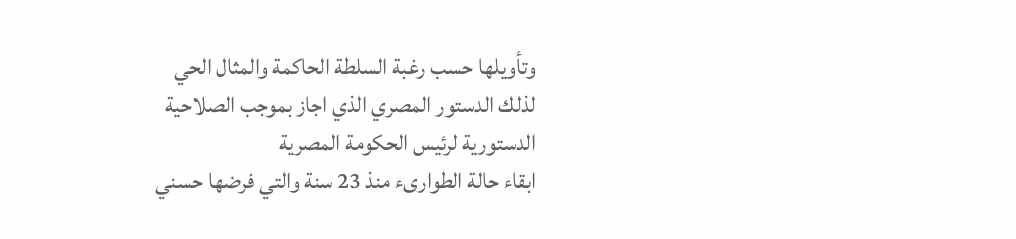وتأويلها حسب رغبة السلطة الحاكمة والمثال الحي
لذلك الدستور المصري الذي اجاز بموجب الصلاحية الدستورية لرئيس الحكومة المصرية
ابقاء حالة الطوارىء منذ 23 سنة والتي فرضها حسني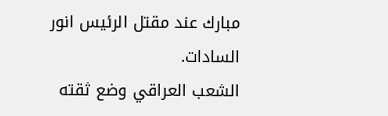مبارك عند مقتل الرئيس انور
السادات.
الشعب العراقي وضع ثقته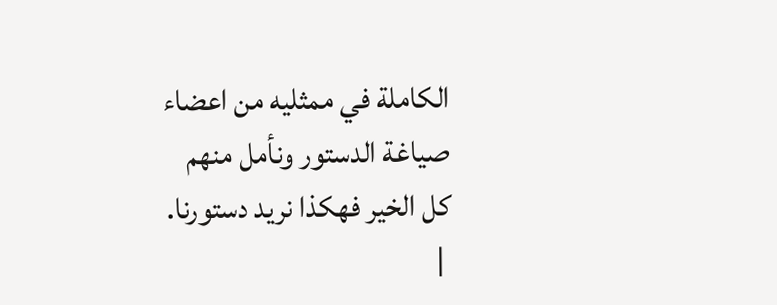الكاملة في ممثليه من اعضاء صياغة الدستور ونأمل منهم
كل الخير فهكذا نريد دستورنا.
 |